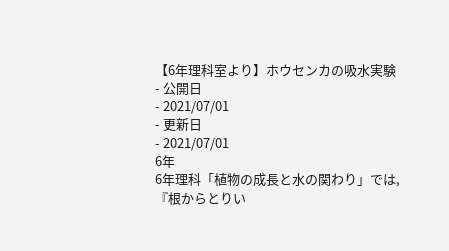【6年理科室より】ホウセンカの吸水実験
- 公開日
- 2021/07/01
- 更新日
- 2021/07/01
6年
6年理科「植物の成長と水の関わり」では,
『根からとりい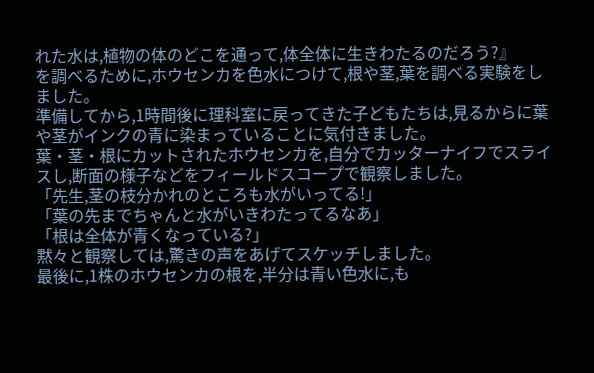れた水は,植物の体のどこを通って,体全体に生きわたるのだろう?』
を調べるために,ホウセンカを色水につけて,根や茎,葉を調べる実験をしました。
準備してから,1時間後に理科室に戻ってきた子どもたちは,見るからに葉や茎がインクの青に染まっていることに気付きました。
葉・茎・根にカットされたホウセンカを,自分でカッターナイフでスライスし,断面の様子などをフィールドスコープで観察しました。
「先生,茎の枝分かれのところも水がいってる!」
「葉の先までちゃんと水がいきわたってるなあ」
「根は全体が青くなっている?」
黙々と観察しては,驚きの声をあげてスケッチしました。
最後に,1株のホウセンカの根を,半分は青い色水に,も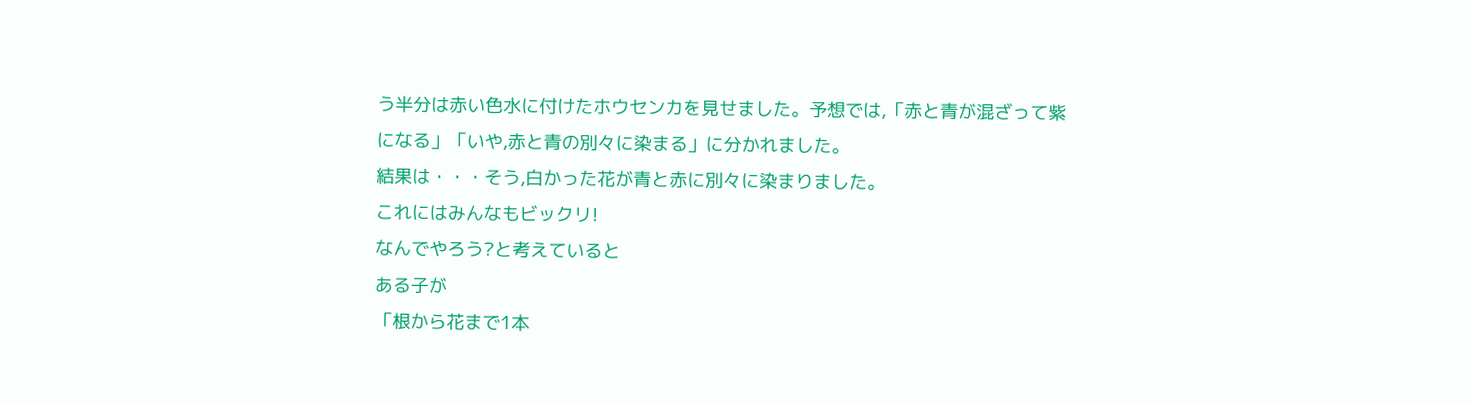う半分は赤い色水に付けたホウセンカを見せました。予想では,「赤と青が混ざって紫になる」「いや,赤と青の別々に染まる」に分かれました。
結果は・・・そう,白かった花が青と赤に別々に染まりました。
これにはみんなもビックリ!
なんでやろう?と考えていると
ある子が
「根から花まで1本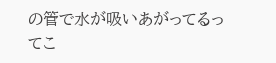の管で水が吸いあがってるってこ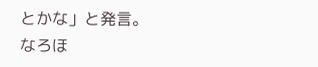とかな」と発言。
なろほ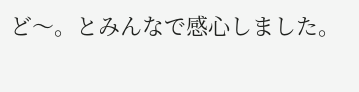ど〜。とみんなで感心しました。